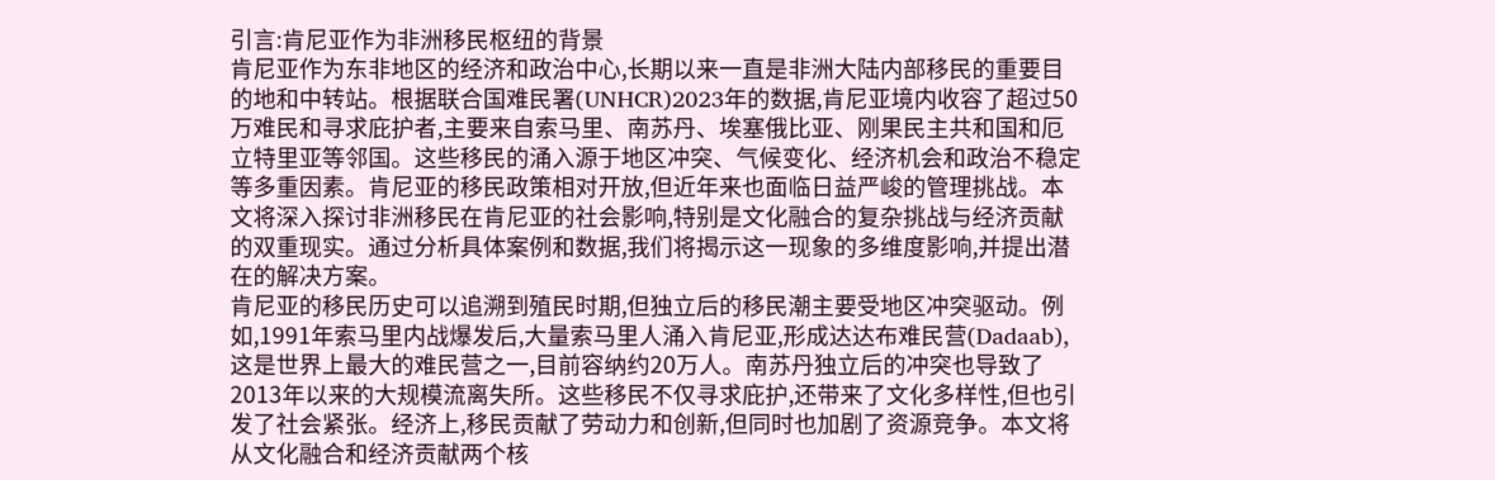引言:肯尼亚作为非洲移民枢纽的背景
肯尼亚作为东非地区的经济和政治中心,长期以来一直是非洲大陆内部移民的重要目的地和中转站。根据联合国难民署(UNHCR)2023年的数据,肯尼亚境内收容了超过50万难民和寻求庇护者,主要来自索马里、南苏丹、埃塞俄比亚、刚果民主共和国和厄立特里亚等邻国。这些移民的涌入源于地区冲突、气候变化、经济机会和政治不稳定等多重因素。肯尼亚的移民政策相对开放,但近年来也面临日益严峻的管理挑战。本文将深入探讨非洲移民在肯尼亚的社会影响,特别是文化融合的复杂挑战与经济贡献的双重现实。通过分析具体案例和数据,我们将揭示这一现象的多维度影响,并提出潜在的解决方案。
肯尼亚的移民历史可以追溯到殖民时期,但独立后的移民潮主要受地区冲突驱动。例如,1991年索马里内战爆发后,大量索马里人涌入肯尼亚,形成达达布难民营(Dadaab),这是世界上最大的难民营之一,目前容纳约20万人。南苏丹独立后的冲突也导致了2013年以来的大规模流离失所。这些移民不仅寻求庇护,还带来了文化多样性,但也引发了社会紧张。经济上,移民贡献了劳动力和创新,但同时也加剧了资源竞争。本文将从文化融合和经济贡献两个核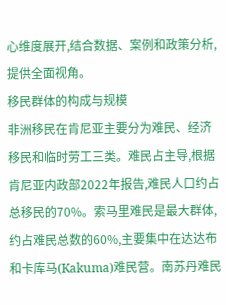心维度展开,结合数据、案例和政策分析,提供全面视角。
移民群体的构成与规模
非洲移民在肯尼亚主要分为难民、经济移民和临时劳工三类。难民占主导,根据肯尼亚内政部2022年报告,难民人口约占总移民的70%。索马里难民是最大群体,约占难民总数的60%,主要集中在达达布和卡库马(Kakuma)难民营。南苏丹难民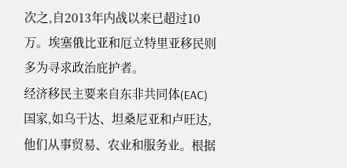次之,自2013年内战以来已超过10万。埃塞俄比亚和厄立特里亚移民则多为寻求政治庇护者。
经济移民主要来自东非共同体(EAC)国家,如乌干达、坦桑尼亚和卢旺达,他们从事贸易、农业和服务业。根据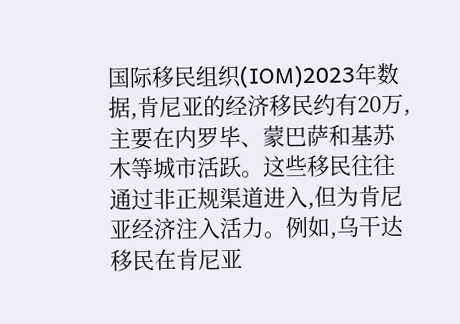国际移民组织(IOM)2023年数据,肯尼亚的经济移民约有20万,主要在内罗毕、蒙巴萨和基苏木等城市活跃。这些移民往往通过非正规渠道进入,但为肯尼亚经济注入活力。例如,乌干达移民在肯尼亚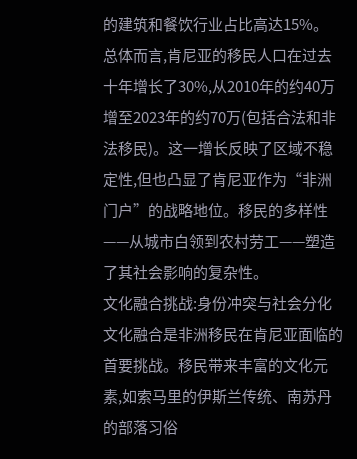的建筑和餐饮行业占比高达15%。
总体而言,肯尼亚的移民人口在过去十年增长了30%,从2010年的约40万增至2023年的约70万(包括合法和非法移民)。这一增长反映了区域不稳定性,但也凸显了肯尼亚作为“非洲门户”的战略地位。移民的多样性——从城市白领到农村劳工——塑造了其社会影响的复杂性。
文化融合挑战:身份冲突与社会分化
文化融合是非洲移民在肯尼亚面临的首要挑战。移民带来丰富的文化元素,如索马里的伊斯兰传统、南苏丹的部落习俗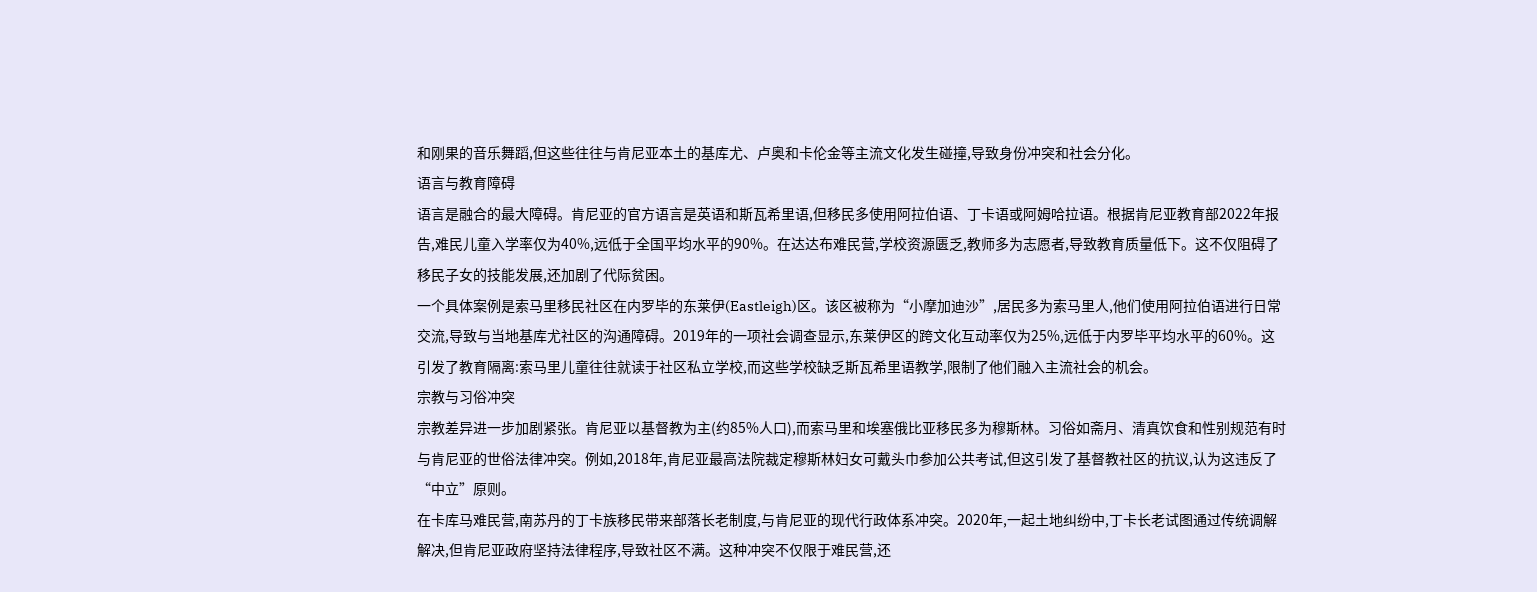和刚果的音乐舞蹈,但这些往往与肯尼亚本土的基库尤、卢奥和卡伦金等主流文化发生碰撞,导致身份冲突和社会分化。
语言与教育障碍
语言是融合的最大障碍。肯尼亚的官方语言是英语和斯瓦希里语,但移民多使用阿拉伯语、丁卡语或阿姆哈拉语。根据肯尼亚教育部2022年报告,难民儿童入学率仅为40%,远低于全国平均水平的90%。在达达布难民营,学校资源匮乏,教师多为志愿者,导致教育质量低下。这不仅阻碍了移民子女的技能发展,还加剧了代际贫困。
一个具体案例是索马里移民社区在内罗毕的东莱伊(Eastleigh)区。该区被称为“小摩加迪沙”,居民多为索马里人,他们使用阿拉伯语进行日常交流,导致与当地基库尤社区的沟通障碍。2019年的一项社会调查显示,东莱伊区的跨文化互动率仅为25%,远低于内罗毕平均水平的60%。这引发了教育隔离:索马里儿童往往就读于社区私立学校,而这些学校缺乏斯瓦希里语教学,限制了他们融入主流社会的机会。
宗教与习俗冲突
宗教差异进一步加剧紧张。肯尼亚以基督教为主(约85%人口),而索马里和埃塞俄比亚移民多为穆斯林。习俗如斋月、清真饮食和性别规范有时与肯尼亚的世俗法律冲突。例如,2018年,肯尼亚最高法院裁定穆斯林妇女可戴头巾参加公共考试,但这引发了基督教社区的抗议,认为这违反了“中立”原则。
在卡库马难民营,南苏丹的丁卡族移民带来部落长老制度,与肯尼亚的现代行政体系冲突。2020年,一起土地纠纷中,丁卡长老试图通过传统调解解决,但肯尼亚政府坚持法律程序,导致社区不满。这种冲突不仅限于难民营,还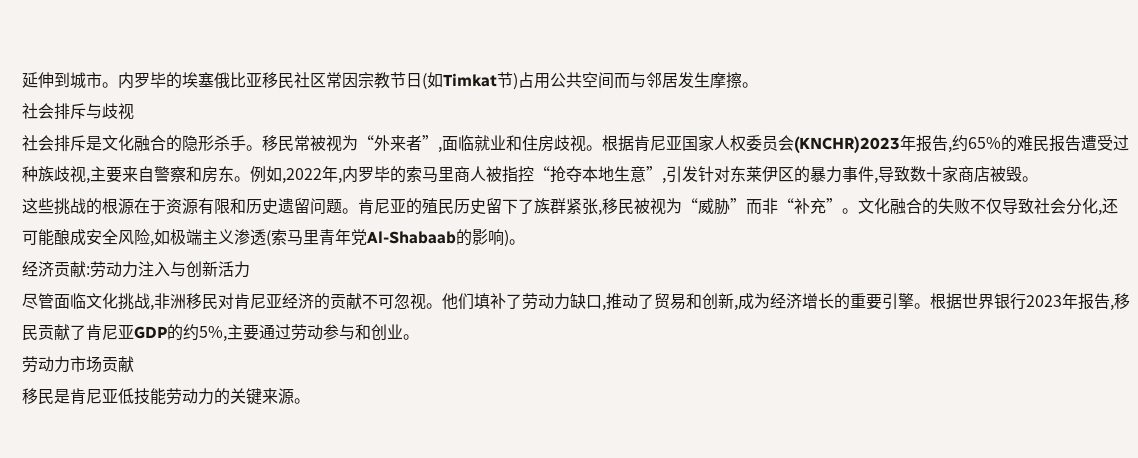延伸到城市。内罗毕的埃塞俄比亚移民社区常因宗教节日(如Timkat节)占用公共空间而与邻居发生摩擦。
社会排斥与歧视
社会排斥是文化融合的隐形杀手。移民常被视为“外来者”,面临就业和住房歧视。根据肯尼亚国家人权委员会(KNCHR)2023年报告,约65%的难民报告遭受过种族歧视,主要来自警察和房东。例如,2022年,内罗毕的索马里商人被指控“抢夺本地生意”,引发针对东莱伊区的暴力事件,导致数十家商店被毁。
这些挑战的根源在于资源有限和历史遗留问题。肯尼亚的殖民历史留下了族群紧张,移民被视为“威胁”而非“补充”。文化融合的失败不仅导致社会分化,还可能酿成安全风险,如极端主义渗透(索马里青年党Al-Shabaab的影响)。
经济贡献:劳动力注入与创新活力
尽管面临文化挑战,非洲移民对肯尼亚经济的贡献不可忽视。他们填补了劳动力缺口,推动了贸易和创新,成为经济增长的重要引擎。根据世界银行2023年报告,移民贡献了肯尼亚GDP的约5%,主要通过劳动参与和创业。
劳动力市场贡献
移民是肯尼亚低技能劳动力的关键来源。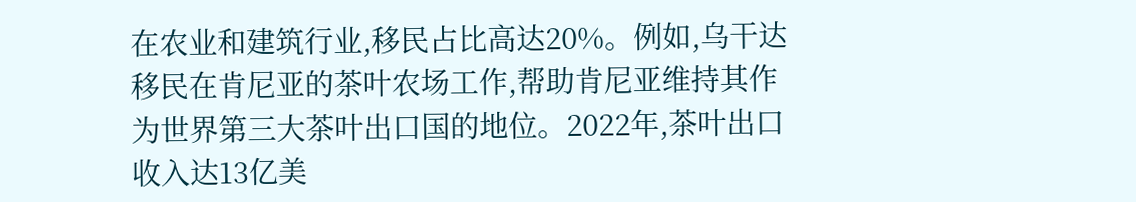在农业和建筑行业,移民占比高达20%。例如,乌干达移民在肯尼亚的茶叶农场工作,帮助肯尼亚维持其作为世界第三大茶叶出口国的地位。2022年,茶叶出口收入达13亿美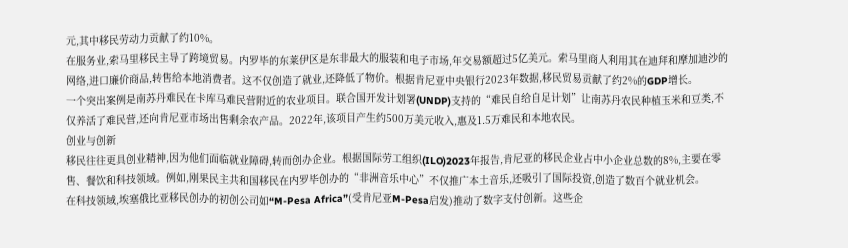元,其中移民劳动力贡献了约10%。
在服务业,索马里移民主导了跨境贸易。内罗毕的东莱伊区是东非最大的服装和电子市场,年交易额超过5亿美元。索马里商人利用其在迪拜和摩加迪沙的网络,进口廉价商品,转售给本地消费者。这不仅创造了就业,还降低了物价。根据肯尼亚中央银行2023年数据,移民贸易贡献了约2%的GDP增长。
一个突出案例是南苏丹难民在卡库马难民营附近的农业项目。联合国开发计划署(UNDP)支持的“难民自给自足计划”让南苏丹农民种植玉米和豆类,不仅养活了难民营,还向肯尼亚市场出售剩余农产品。2022年,该项目产生约500万美元收入,惠及1.5万难民和本地农民。
创业与创新
移民往往更具创业精神,因为他们面临就业障碍,转而创办企业。根据国际劳工组织(ILO)2023年报告,肯尼亚的移民企业占中小企业总数的8%,主要在零售、餐饮和科技领域。例如,刚果民主共和国移民在内罗毕创办的“非洲音乐中心”不仅推广本土音乐,还吸引了国际投资,创造了数百个就业机会。
在科技领域,埃塞俄比亚移民创办的初创公司如“M-Pesa Africa”(受肯尼亚M-Pesa启发)推动了数字支付创新。这些企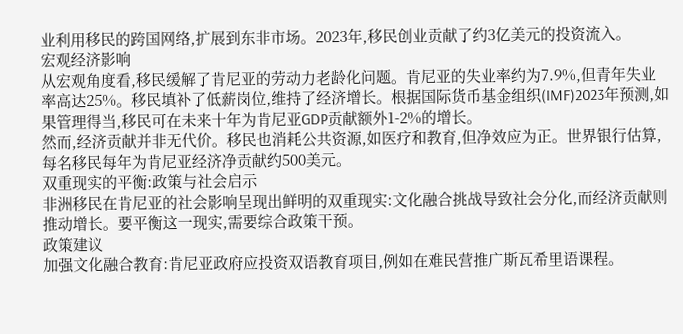业利用移民的跨国网络,扩展到东非市场。2023年,移民创业贡献了约3亿美元的投资流入。
宏观经济影响
从宏观角度看,移民缓解了肯尼亚的劳动力老龄化问题。肯尼亚的失业率约为7.9%,但青年失业率高达25%。移民填补了低薪岗位,维持了经济增长。根据国际货币基金组织(IMF)2023年预测,如果管理得当,移民可在未来十年为肯尼亚GDP贡献额外1-2%的增长。
然而,经济贡献并非无代价。移民也消耗公共资源,如医疗和教育,但净效应为正。世界银行估算,每名移民每年为肯尼亚经济净贡献约500美元。
双重现实的平衡:政策与社会启示
非洲移民在肯尼亚的社会影响呈现出鲜明的双重现实:文化融合挑战导致社会分化,而经济贡献则推动增长。要平衡这一现实,需要综合政策干预。
政策建议
加强文化融合教育:肯尼亚政府应投资双语教育项目,例如在难民营推广斯瓦希里语课程。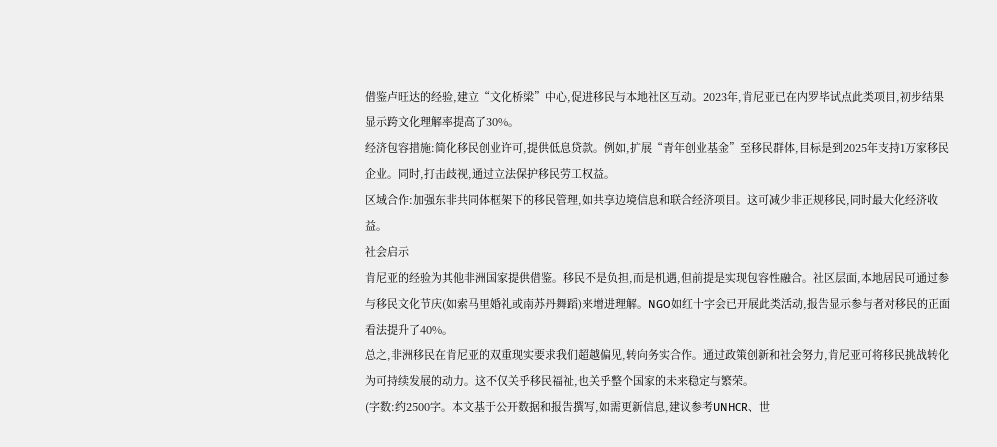借鉴卢旺达的经验,建立“文化桥梁”中心,促进移民与本地社区互动。2023年,肯尼亚已在内罗毕试点此类项目,初步结果显示跨文化理解率提高了30%。
经济包容措施:简化移民创业许可,提供低息贷款。例如,扩展“青年创业基金”至移民群体,目标是到2025年支持1万家移民企业。同时,打击歧视,通过立法保护移民劳工权益。
区域合作:加强东非共同体框架下的移民管理,如共享边境信息和联合经济项目。这可减少非正规移民,同时最大化经济收益。
社会启示
肯尼亚的经验为其他非洲国家提供借鉴。移民不是负担,而是机遇,但前提是实现包容性融合。社区层面,本地居民可通过参与移民文化节庆(如索马里婚礼或南苏丹舞蹈)来增进理解。NGO如红十字会已开展此类活动,报告显示参与者对移民的正面看法提升了40%。
总之,非洲移民在肯尼亚的双重现实要求我们超越偏见,转向务实合作。通过政策创新和社会努力,肯尼亚可将移民挑战转化为可持续发展的动力。这不仅关乎移民福祉,也关乎整个国家的未来稳定与繁荣。
(字数:约2500字。本文基于公开数据和报告撰写,如需更新信息,建议参考UNHCR、世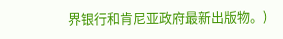界银行和肯尼亚政府最新出版物。)